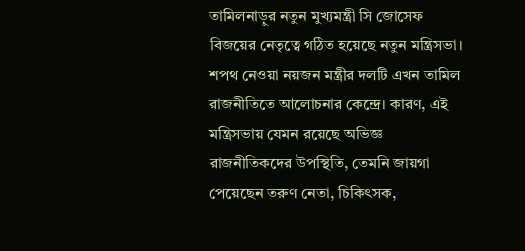তামিলনাড়ুর নতুন মুখ্যমন্ত্রী সি জোসেফ বিজয়ের নেতৃত্বে গঠিত হয়েছে নতুন মন্ত্রিসভা। শপথ নেওয়া নয়জন মন্ত্রীর দলটি এখন তামিল রাজনীতিতে আলোচনার কেন্দ্রে। কারণ, এই মন্ত্রিসভায় যেমন রয়েছে অভিজ্ঞ রাজনীতিকদের উপস্থিতি, তেমনি জায়গা পেয়েছেন তরুণ নেতা, চিকিৎসক,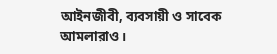আইনজীবী, ব্যবসায়ী ও সাবেক আমলারাও।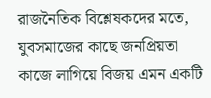রাজনৈতিক বিশ্লেষকদের মতে, যুবসমাজের কাছে জনপ্রিয়তা কাজে লাগিয়ে বিজয় এমন একটি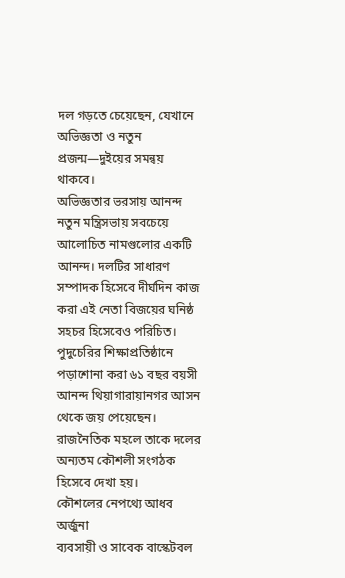দল গড়তে চেয়েছেন, যেখানে অভিজ্ঞতা ও নতুন প্রজন্ম—দুইয়ের সমন্বয় থাকবে।
অভিজ্ঞতার ভরসায় আনন্দ
নতুন মন্ত্রিসভায় সবচেয়ে আলোচিত নামগুলোর একটি আনন্দ। দলটির সাধারণ সম্পাদক হিসেবে দীর্ঘদিন কাজ করা এই নেতা বিজয়ের ঘনিষ্ঠ সহচর হিসেবেও পরিচিত। পুদুচেরির শিক্ষাপ্রতিষ্ঠানে পড়াশোনা করা ৬১ বছর বয়সী আনন্দ থিয়াগারায়ানগর আসন থেকে জয় পেয়েছেন। রাজনৈতিক মহলে তাকে দলের অন্যতম কৌশলী সংগঠক হিসেবে দেখা হয়।
কৌশলের নেপথ্যে আধব অর্জুনা
ব্যবসায়ী ও সাবেক বাস্কেটবল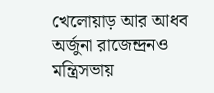খেলোয়াড় আর আধব অর্জুনা রাজেন্দ্রনও মন্ত্রিসভায়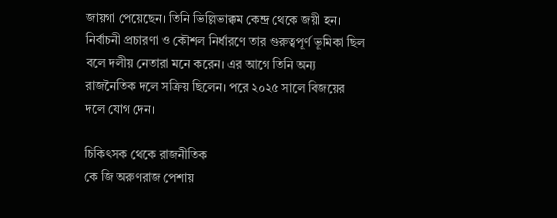জায়গা পেয়েছেন। তিনি ভিল্লিভাক্কম কেন্দ্র থেকে জয়ী হন। নির্বাচনী প্রচারণা ও কৌশল নির্ধারণে তার গুরুত্বপূর্ণ ভূমিকা ছিল বলে দলীয় নেতারা মনে করেন। এর আগে তিনি অন্য রাজনৈতিক দলে সক্রিয় ছিলেন। পরে ২০২৫ সালে বিজয়ের দলে যোগ দেন।

চিকিৎসক থেকে রাজনীতিক
কে জি অরুণরাজ পেশায়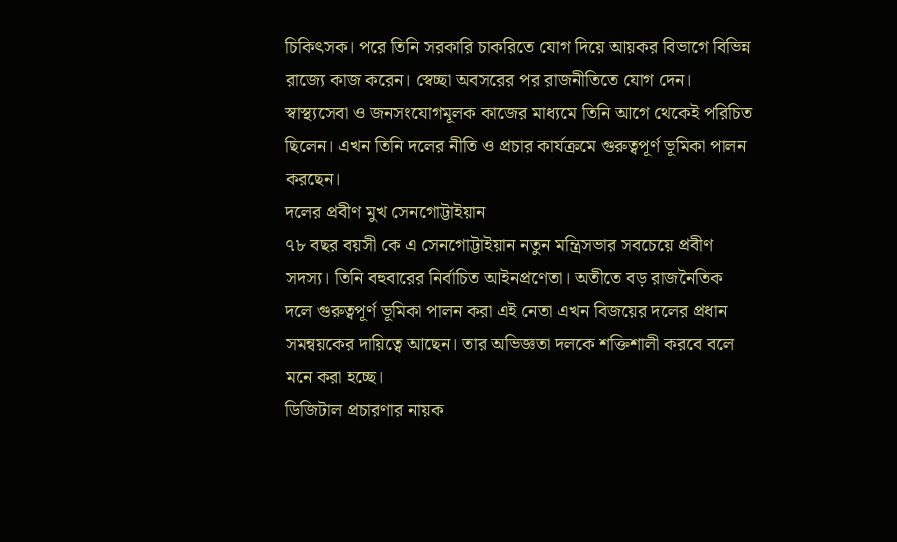চিকিৎসক। পরে তিনি সরকারি চাকরিতে যোগ দিয়ে আয়কর বিভাগে বিভিন্ন রাজ্যে কাজ করেন। স্বেচ্ছা অবসরের পর রাজনীতিতে যোগ দেন। স্বাস্থ্যসেবা ও জনসংযোগমূলক কাজের মাধ্যমে তিনি আগে থেকেই পরিচিত ছিলেন। এখন তিনি দলের নীতি ও প্রচার কার্যক্রমে গুরুত্বপূর্ণ ভূমিকা পালন করছেন।
দলের প্রবীণ মুখ সেনগোট্টাইয়ান
৭৮ বছর বয়সী কে এ সেনগোট্টাইয়ান নতুন মন্ত্রিসভার সবচেয়ে প্রবীণ সদস্য। তিনি বহুবারের নির্বাচিত আইনপ্রণেতা। অতীতে বড় রাজনৈতিক দলে গুরুত্বপূর্ণ ভূমিকা পালন করা এই নেতা এখন বিজয়ের দলের প্রধান সমন্বয়কের দায়িত্বে আছেন। তার অভিজ্ঞতা দলকে শক্তিশালী করবে বলে মনে করা হচ্ছে।
ডিজিটাল প্রচারণার নায়ক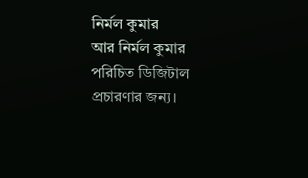নির্মল কুমার
আর নির্মল কুমার পরিচিত ডিজিটাল প্রচারণার জন্য।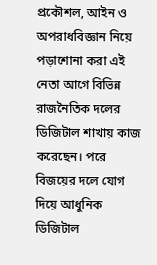প্রকৌশল, আইন ও অপরাধবিজ্ঞান নিয়ে পড়াশোনা করা এই নেতা আগে বিভিন্ন রাজনৈতিক দলের ডিজিটাল শাখায় কাজ করেছেন। পরে বিজয়ের দলে যোগ দিয়ে আধুনিক ডিজিটাল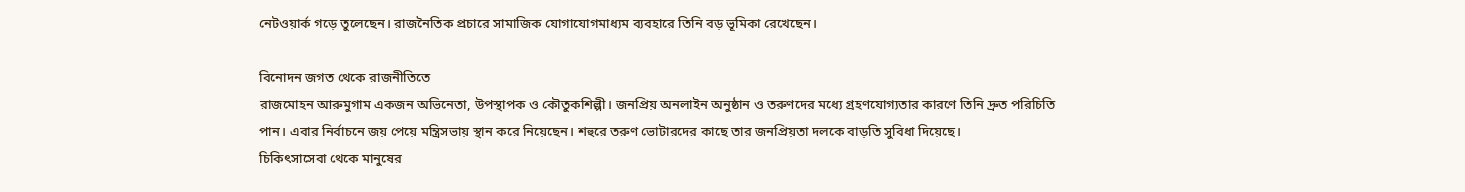নেটওয়ার্ক গড়ে তুলেছেন। রাজনৈতিক প্রচারে সামাজিক যোগাযোগমাধ্যম ব্যবহারে তিনি বড় ভূমিকা রেখেছেন।

বিনোদন জগত থেকে রাজনীতিতে
রাজমোহন আরুমুগাম একজন অভিনেতা, উপস্থাপক ও কৌতুকশিল্পী। জনপ্রিয় অনলাইন অনুষ্ঠান ও তরুণদের মধ্যে গ্রহণযোগ্যতার কারণে তিনি দ্রুত পরিচিতি পান। এবার নির্বাচনে জয় পেয়ে মন্ত্রিসভায় স্থান করে নিয়েছেন। শহুরে তরুণ ভোটারদের কাছে তার জনপ্রিয়তা দলকে বাড়তি সুবিধা দিয়েছে।
চিকিৎসাসেবা থেকে মানুষের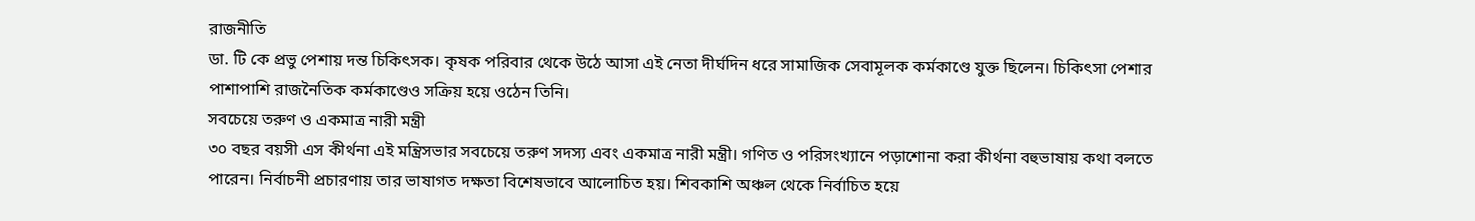রাজনীতি
ডা. টি কে প্রভু পেশায় দন্ত চিকিৎসক। কৃষক পরিবার থেকে উঠে আসা এই নেতা দীর্ঘদিন ধরে সামাজিক সেবামূলক কর্মকাণ্ডে যুক্ত ছিলেন। চিকিৎসা পেশার পাশাপাশি রাজনৈতিক কর্মকাণ্ডেও সক্রিয় হয়ে ওঠেন তিনি।
সবচেয়ে তরুণ ও একমাত্র নারী মন্ত্রী
৩০ বছর বয়সী এস কীর্থনা এই মন্ত্রিসভার সবচেয়ে তরুণ সদস্য এবং একমাত্র নারী মন্ত্রী। গণিত ও পরিসংখ্যানে পড়াশোনা করা কীর্থনা বহুভাষায় কথা বলতে পারেন। নির্বাচনী প্রচারণায় তার ভাষাগত দক্ষতা বিশেষভাবে আলোচিত হয়। শিবকাশি অঞ্চল থেকে নির্বাচিত হয়ে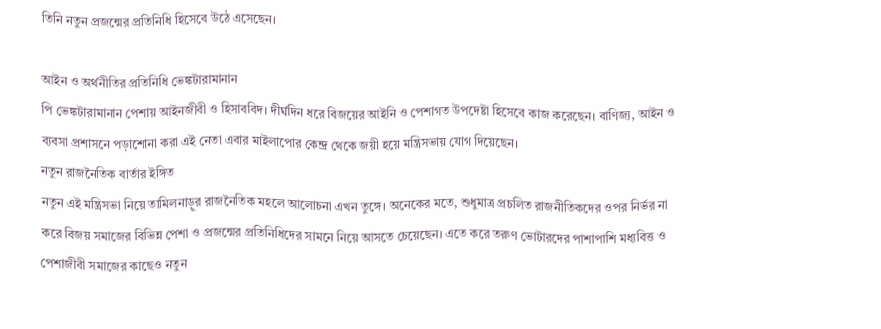তিনি নতুন প্রজন্মের প্রতিনিধি হিসেবে উঠে এসেছেন।

আইন ও অর্থনীতির প্রতিনিধি ভেঙ্কটারামানান
পি ভেঙ্কটারামানান পেশায় আইনজীবী ও হিসাববিদ। দীর্ঘদিন ধরে বিজয়ের আইনি ও পেশাগত উপদেষ্টা হিসেবে কাজ করেছেন। বাণিজ্য, আইন ও ব্যবসা প্রশাসনে পড়াশোনা করা এই নেতা এবার মাইলাপোর কেন্দ্র থেকে জয়ী হয়ে মন্ত্রিসভায় যোগ দিয়েছেন।
নতুন রাজনৈতিক বার্তার ইঙ্গিত
নতুন এই মন্ত্রিসভা নিয়ে তামিলনাড়ুর রাজনৈতিক মহলে আলোচনা এখন তুঙ্গে। অনেকের মতে, শুধুমাত্র প্রচলিত রাজনীতিকদের ওপর নির্ভর না করে বিজয় সমাজের বিভিন্ন পেশা ও প্রজন্মের প্রতিনিধিদের সামনে নিয়ে আসতে চেয়েছেন। এতে করে তরুণ ভোটারদের পাশাপাশি মধ্যবিত্ত ও পেশাজীবী সমাজের কাছেও নতুন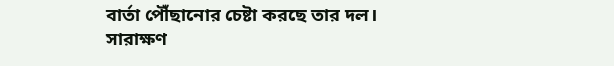বার্তা পৌঁছানোর চেষ্টা করছে তার দল।
সারাক্ষণ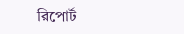রিপোর্ট